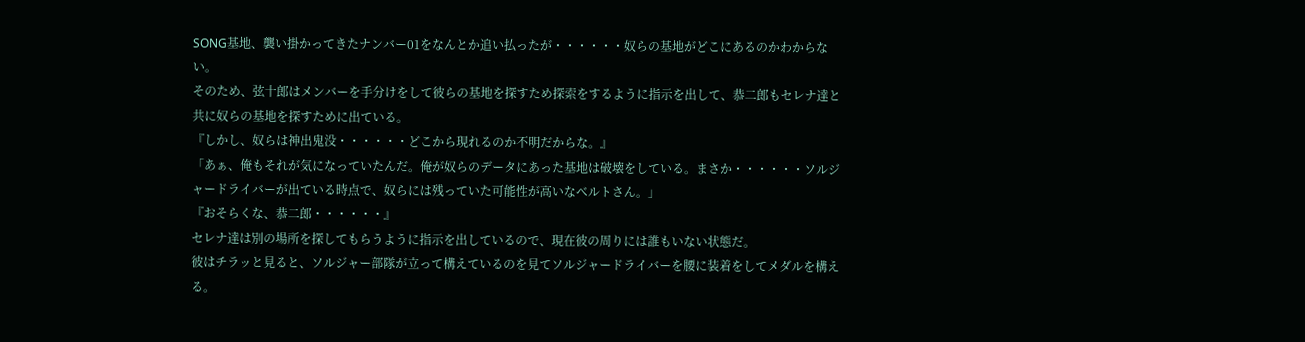SONG基地、襲い掛かってきたナンバー01をなんとか追い払ったが・・・・・・奴らの基地がどこにあるのかわからない。
そのため、弦十郎はメンバーを手分けをして彼らの基地を探すため探索をするように指示を出して、恭二郎もセレナ達と共に奴らの基地を探すために出ている。
『しかし、奴らは神出鬼没・・・・・・どこから現れるのか不明だからな。』
「あぁ、俺もそれが気になっていたんだ。俺が奴らのデータにあった基地は破壊をしている。まさか・・・・・・ソルジャードライバーが出ている時点で、奴らには残っていた可能性が高いなベルトさん。」
『おそらくな、恭二郎・・・・・・』
セレナ達は別の場所を探してもらうように指示を出しているので、現在彼の周りには誰もいない状態だ。
彼はチラッと見ると、ソルジャー部隊が立って構えているのを見てソルジャードライバーを腰に装着をしてメダルを構える。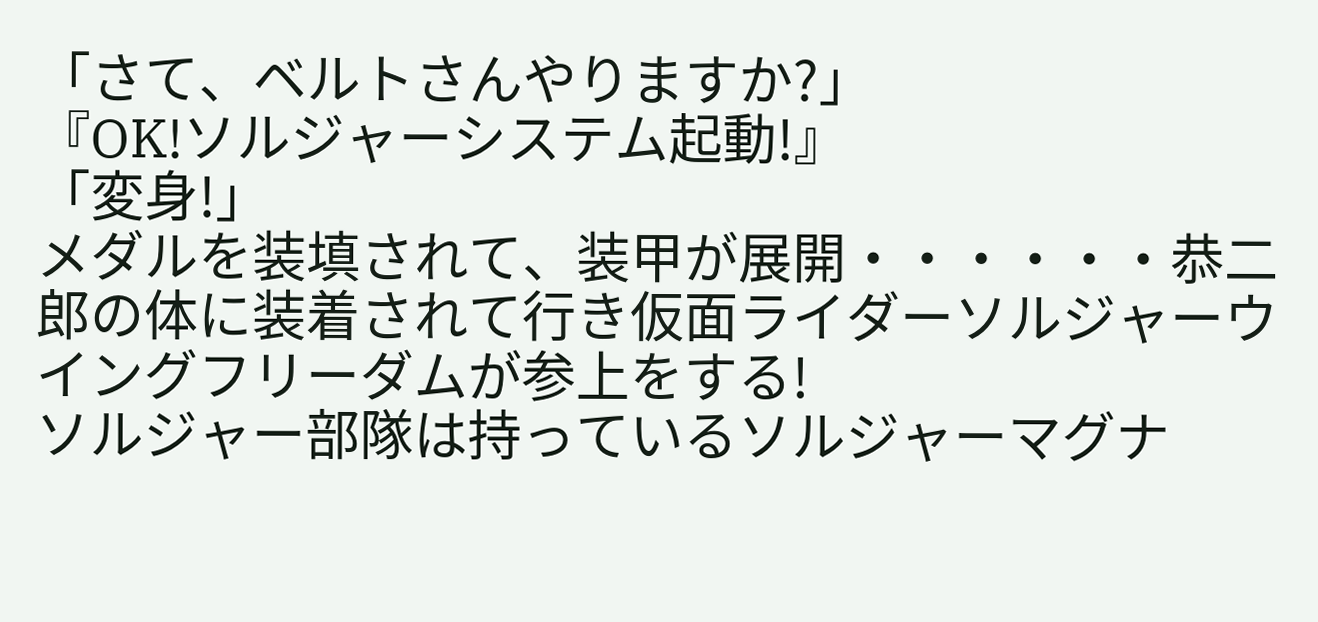「さて、ベルトさんやりますか?」
『OK!ソルジャーシステム起動!』
「変身!」
メダルを装填されて、装甲が展開・・・・・・恭二郎の体に装着されて行き仮面ライダーソルジャーウイングフリーダムが参上をする!
ソルジャー部隊は持っているソルジャーマグナ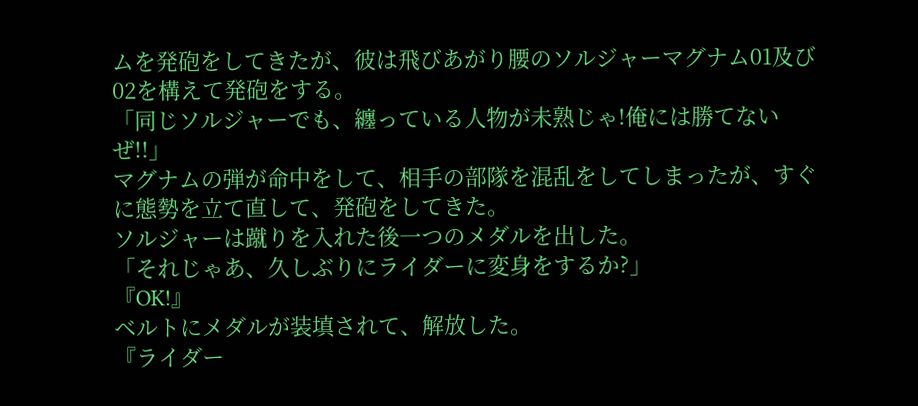ムを発砲をしてきたが、彼は飛びあがり腰のソルジャーマグナム01及び02を構えて発砲をする。
「同じソルジャーでも、纏っている人物が未熟じゃ!俺には勝てないぜ!!」
マグナムの弾が命中をして、相手の部隊を混乱をしてしまったが、すぐに態勢を立て直して、発砲をしてきた。
ソルジャーは蹴りを入れた後一つのメダルを出した。
「それじゃあ、久しぶりにライダーに変身をするか?」
『OK!』
ベルトにメダルが装填されて、解放した。
『ライダー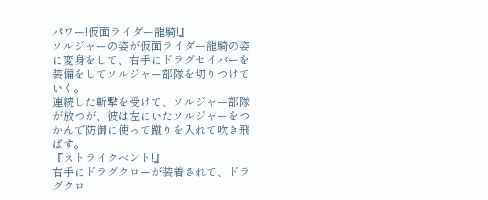パワー!仮面ライダー龍騎!』
ソルジャーの姿が仮面ライダー龍騎の姿に変身をして、右手にドラグセイバーを装備をしてソルジャー部隊を切りつけていく。
連続した斬撃を受けて、ソルジャー部隊が放つが、彼は左にいたソルジャーをつかんで防御に使って蹴りを入れて吹き飛ばす。
『ストライクベント!』
右手にドラグクローが装着されて、ドラグクロ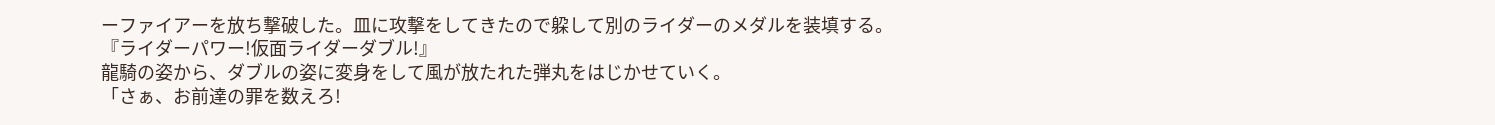ーファイアーを放ち撃破した。皿に攻撃をしてきたので躱して別のライダーのメダルを装填する。
『ライダーパワー!仮面ライダーダブル!』
龍騎の姿から、ダブルの姿に変身をして風が放たれた弾丸をはじかせていく。
「さぁ、お前達の罪を数えろ!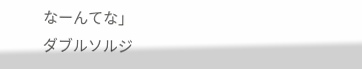なーんてな」
ダブルソルジ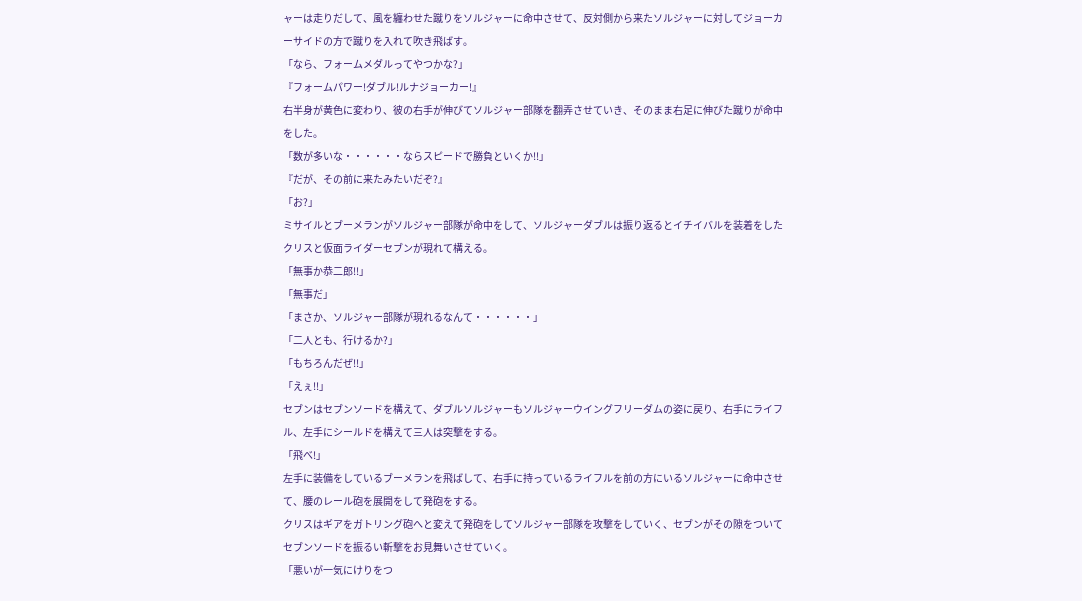ャーは走りだして、風を纏わせた蹴りをソルジャーに命中させて、反対側から来たソルジャーに対してジョーカーサイドの方で蹴りを入れて吹き飛ばす。
「なら、フォームメダルってやつかな?」
『フォームパワー!ダブル!ルナジョーカー!』
右半身が黄色に変わり、彼の右手が伸びてソルジャー部隊を翻弄させていき、そのまま右足に伸びた蹴りが命中をした。
「数が多いな・・・・・・ならスピードで勝負といくか!!」
『だが、その前に来たみたいだぞ?』
「お?」
ミサイルとブーメランがソルジャー部隊が命中をして、ソルジャーダブルは振り返るとイチイバルを装着をしたクリスと仮面ライダーセブンが現れて構える。
「無事か恭二郎!!」
「無事だ」
「まさか、ソルジャー部隊が現れるなんて・・・・・・」
「二人とも、行けるか?」
「もちろんだぜ!!」
「えぇ!!」
セブンはセブンソードを構えて、ダブルソルジャーもソルジャーウイングフリーダムの姿に戻り、右手にライフル、左手にシールドを構えて三人は突撃をする。
「飛べ!」
左手に装備をしているブーメランを飛ばして、右手に持っているライフルを前の方にいるソルジャーに命中させて、腰のレール砲を展開をして発砲をする。
クリスはギアをガトリング砲へと変えて発砲をしてソルジャー部隊を攻撃をしていく、セブンがその隙をついてセブンソードを振るい斬撃をお見舞いさせていく。
「悪いが一気にけりをつ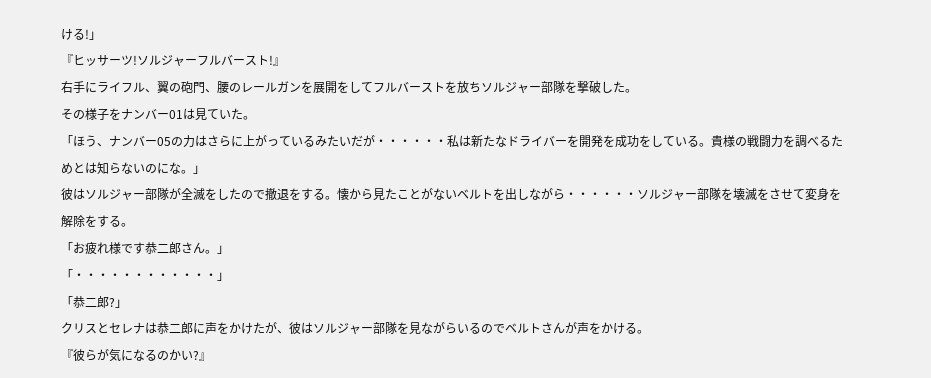ける!」
『ヒッサーツ!ソルジャーフルバースト!』
右手にライフル、翼の砲門、腰のレールガンを展開をしてフルバーストを放ちソルジャー部隊を撃破した。
その様子をナンバー01は見ていた。
「ほう、ナンバー05の力はさらに上がっているみたいだが・・・・・・私は新たなドライバーを開発を成功をしている。貴様の戦闘力を調べるためとは知らないのにな。」
彼はソルジャー部隊が全滅をしたので撤退をする。懐から見たことがないベルトを出しながら・・・・・・ソルジャー部隊を壊滅をさせて変身を解除をする。
「お疲れ様です恭二郎さん。」
「・・・・・・・・・・・・」
「恭二郎?」
クリスとセレナは恭二郎に声をかけたが、彼はソルジャー部隊を見ながらいるのでベルトさんが声をかける。
『彼らが気になるのかい?』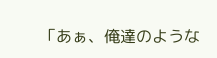「あぁ、俺達のような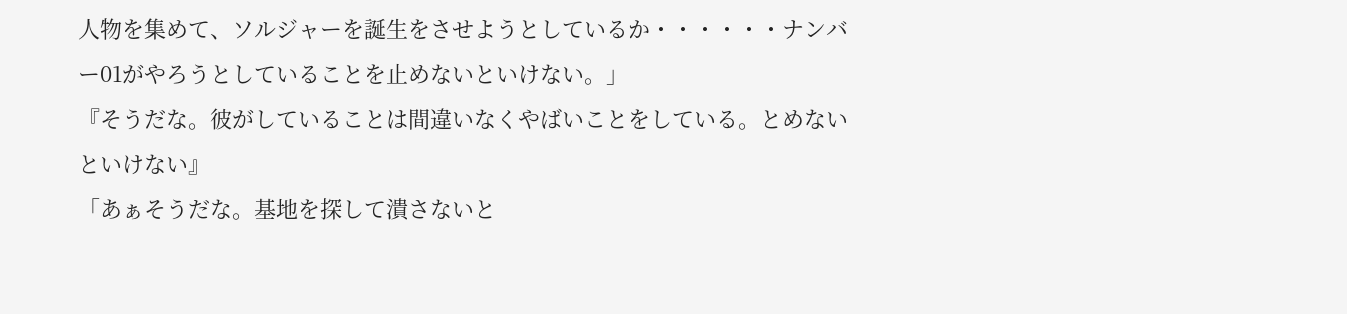人物を集めて、ソルジャーを誕生をさせようとしているか・・・・・・ナンバー01がやろうとしていることを止めないといけない。」
『そうだな。彼がしていることは間違いなくやばいことをしている。とめないといけない』
「あぁそうだな。基地を探して潰さないと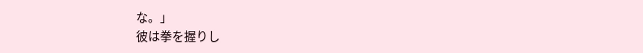な。」
彼は拳を握りし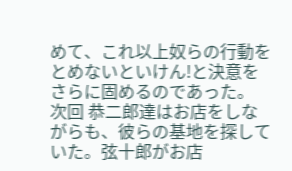めて、これ以上奴らの行動をとめないといけん!と決意をさらに固めるのであった。
次回 恭二郎達はお店をしながらも、彼らの基地を探していた。弦十郎がお店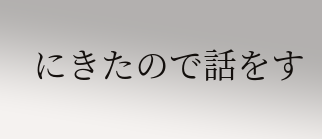にきたので話をす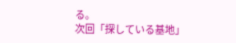る。
次回「探している基地」